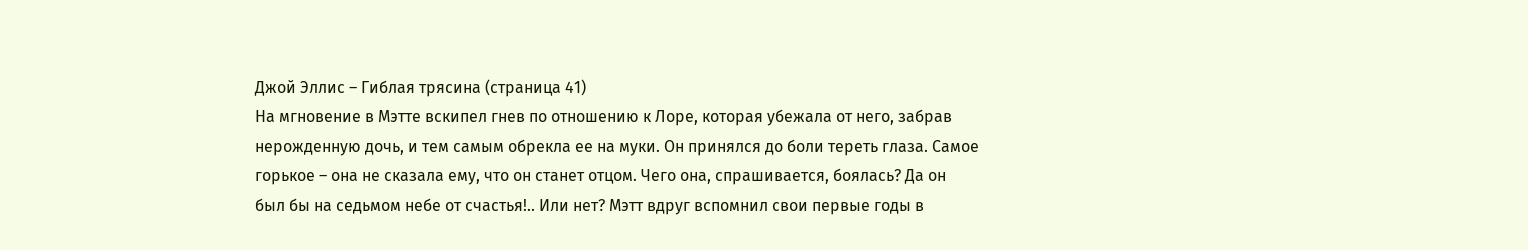Джой Эллис – Гиблая трясина (страница 41)
На мгновение в Мэтте вскипел гнев по отношению к Лоре, которая убежала от него, забрав нерожденную дочь, и тем самым обрекла ее на муки. Он принялся до боли тереть глаза. Самое горькое – она не сказала ему, что он станет отцом. Чего она, спрашивается, боялась? Да он был бы на седьмом небе от счастья!.. Или нет? Мэтт вдруг вспомнил свои первые годы в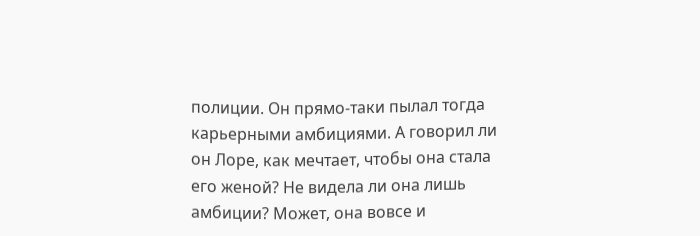полиции. Он прямо-таки пылал тогда карьерными амбициями. А говорил ли он Лоре, как мечтает, чтобы она стала его женой? Не видела ли она лишь амбиции? Может, она вовсе и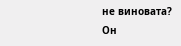не виновата?
Он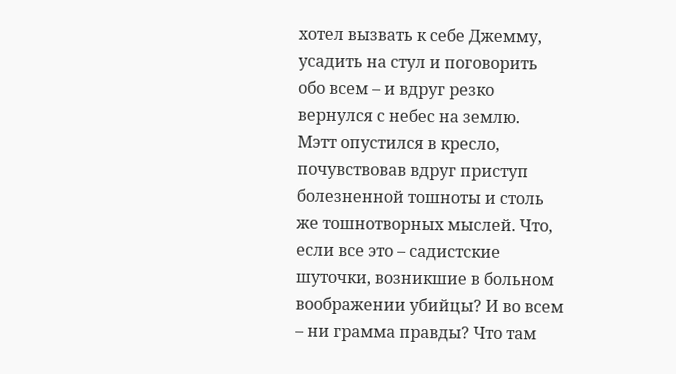хотел вызвать к себе Джемму, усадить на стул и поговорить обо всем – и вдруг резко вернулся с небес на землю.
Мэтт опустился в кресло, почувствовав вдруг приступ болезненной тошноты и столь же тошнотворных мыслей. Что, если все это – садистские шуточки, возникшие в больном воображении убийцы? И во всем – ни грамма правды? Что там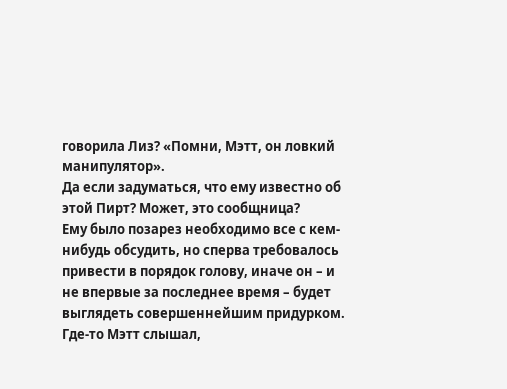говорила Лиз? «Помни, Мэтт, он ловкий манипулятор».
Да если задуматься, что ему известно об этой Пирт? Может, это сообщница?
Ему было позарез необходимо все с кем-нибудь обсудить, но сперва требовалось привести в порядок голову, иначе он – и не впервые за последнее время – будет выглядеть совершеннейшим придурком. Где-то Мэтт слышал,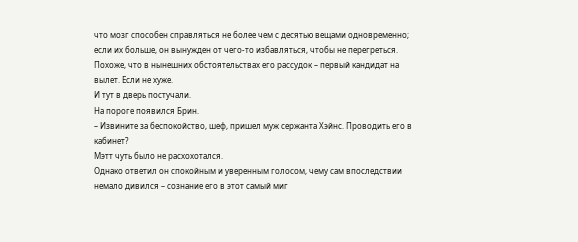что мозг способен справляться не более чем с десятью вещами одновременно; если их больше, он вынужден от чего-то избавляться, чтобы не перегреться. Похоже, что в нынешних обстоятельствах его рассудок – первый кандидат на вылет. Если не хуже.
И тут в дверь постучали.
На пороге появился Брин.
– Извините за беспокойство, шеф, пришел муж сержанта Хэйнс. Проводить его в кабинет?
Мэтт чуть было не расхохотался.
Однако ответил он спокойным и уверенным голосом, чему сам впоследствии немало дивился – сознание его в этот самый миг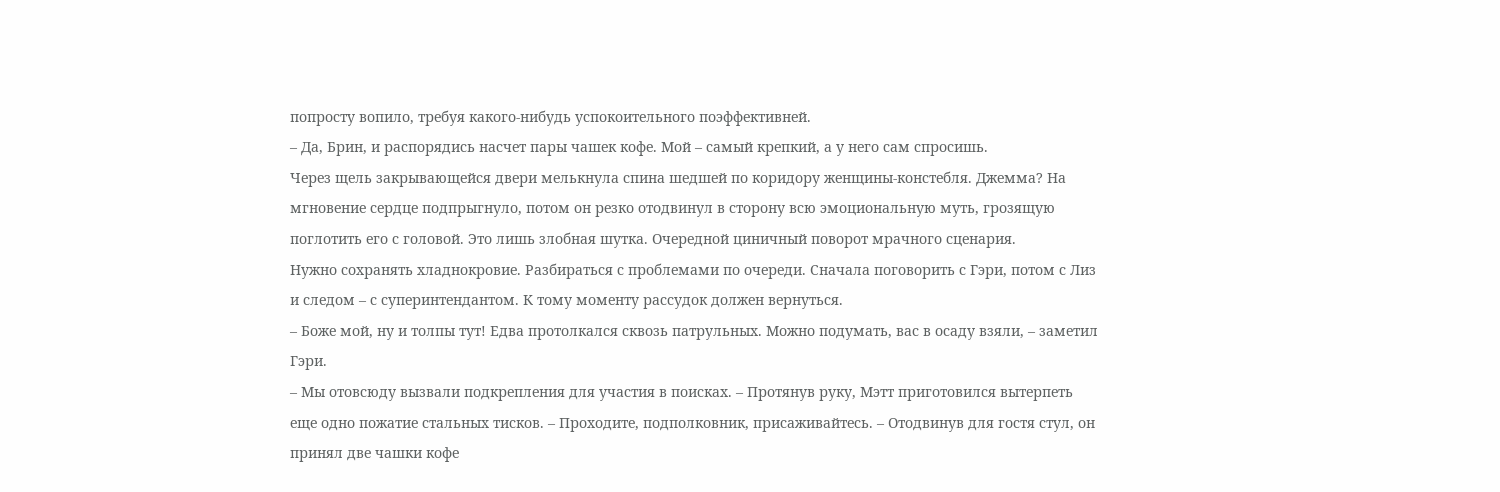попросту вопило, требуя какого-нибудь успокоительного поэффективней.
– Да, Брин, и распорядись насчет пары чашек кофе. Мой – самый крепкий, а у него сам спросишь.
Через щель закрывающейся двери мелькнула спина шедшей по коридору женщины-констебля. Джемма? На мгновение сердце подпрыгнуло, потом он резко отодвинул в сторону всю эмоциональную муть, грозящую поглотить его с головой. Это лишь злобная шутка. Очередной циничный поворот мрачного сценария.
Нужно сохранять хладнокровие. Разбираться с проблемами по очереди. Сначала поговорить с Гэри, потом с Лиз и следом – с суперинтендантом. К тому моменту рассудок должен вернуться.
– Боже мой, ну и толпы тут! Едва протолкался сквозь патрульных. Можно подумать, вас в осаду взяли, – заметил Гэри.
– Мы отовсюду вызвали подкрепления для участия в поисках. – Протянув руку, Мэтт приготовился вытерпеть еще одно пожатие стальных тисков. – Проходите, подполковник, присаживайтесь. – Отодвинув для гостя стул, он принял две чашки кофе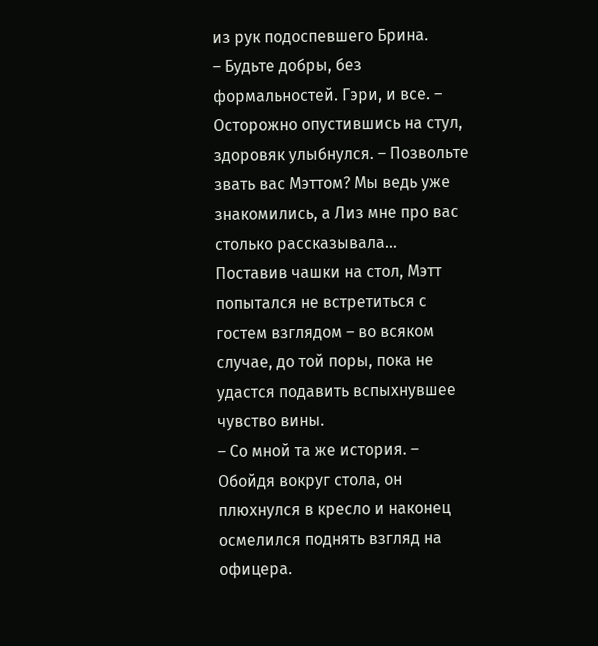из рук подоспевшего Брина.
– Будьте добры, без формальностей. Гэри, и все. – Осторожно опустившись на стул, здоровяк улыбнулся. – Позвольте звать вас Мэттом? Мы ведь уже знакомились, а Лиз мне про вас столько рассказывала…
Поставив чашки на стол, Мэтт попытался не встретиться с гостем взглядом – во всяком случае, до той поры, пока не удастся подавить вспыхнувшее чувство вины.
– Со мной та же история. – Обойдя вокруг стола, он плюхнулся в кресло и наконец осмелился поднять взгляд на офицера.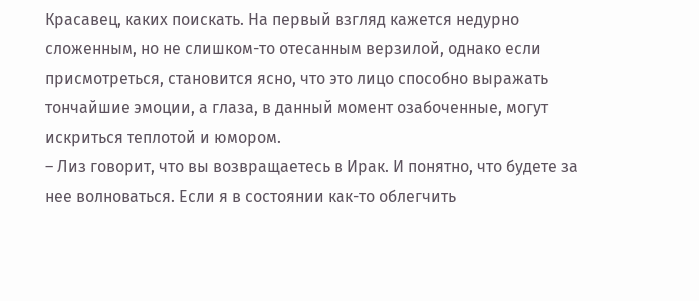Красавец, каких поискать. На первый взгляд кажется недурно сложенным, но не слишком-то отесанным верзилой, однако если присмотреться, становится ясно, что это лицо способно выражать тончайшие эмоции, а глаза, в данный момент озабоченные, могут искриться теплотой и юмором.
– Лиз говорит, что вы возвращаетесь в Ирак. И понятно, что будете за нее волноваться. Если я в состоянии как-то облегчить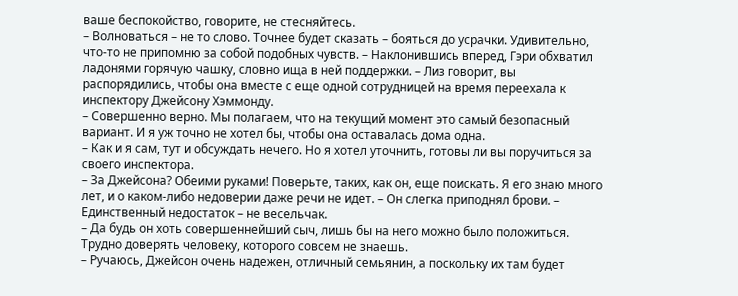ваше беспокойство, говорите, не стесняйтесь.
– Волноваться – не то слово. Точнее будет сказать – бояться до усрачки. Удивительно, что-то не припомню за собой подобных чувств. – Наклонившись вперед, Гэри обхватил ладонями горячую чашку, словно ища в ней поддержки. – Лиз говорит, вы распорядились, чтобы она вместе с еще одной сотрудницей на время переехала к инспектору Джейсону Хэммонду.
– Совершенно верно. Мы полагаем, что на текущий момент это самый безопасный вариант. И я уж точно не хотел бы, чтобы она оставалась дома одна.
– Как и я сам, тут и обсуждать нечего. Но я хотел уточнить, готовы ли вы поручиться за своего инспектора.
– За Джейсона? Обеими руками! Поверьте, таких, как он, еще поискать. Я его знаю много лет, и о каком-либо недоверии даже речи не идет. – Он слегка приподнял брови. – Единственный недостаток – не весельчак.
– Да будь он хоть совершеннейший сыч, лишь бы на него можно было положиться. Трудно доверять человеку, которого совсем не знаешь.
– Ручаюсь, Джейсон очень надежен, отличный семьянин, а поскольку их там будет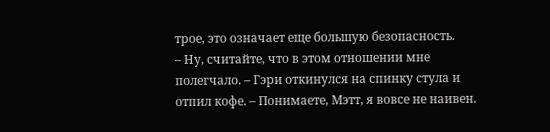трое, это означает еще большую безопасность.
– Ну, считайте, что в этом отношении мне полегчало. – Гэри откинулся на спинку стула и отпил кофе. – Понимаете, Мэтт, я вовсе не наивен.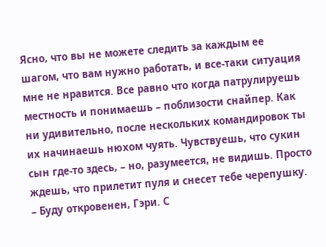Ясно, что вы не можете следить за каждым ее шагом, что вам нужно работать, и все-таки ситуация мне не нравится. Все равно что когда патрулируешь местность и понимаешь – поблизости снайпер. Как ни удивительно, после нескольких командировок ты их начинаешь нюхом чуять. Чувствуешь, что сукин сын где-то здесь, – но, разумеется, не видишь. Просто ждешь, что прилетит пуля и снесет тебе черепушку.
– Буду откровенен, Гэри. С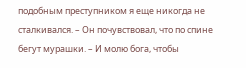подобным преступником я еще никогда не сталкивался. – Он почувствовал, что по спине бегут мурашки. – И молю бога, чтобы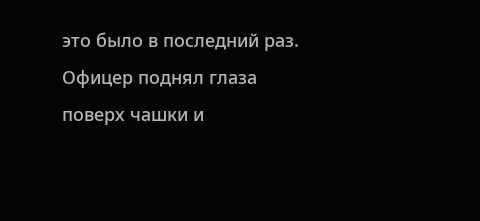это было в последний раз.
Офицер поднял глаза поверх чашки и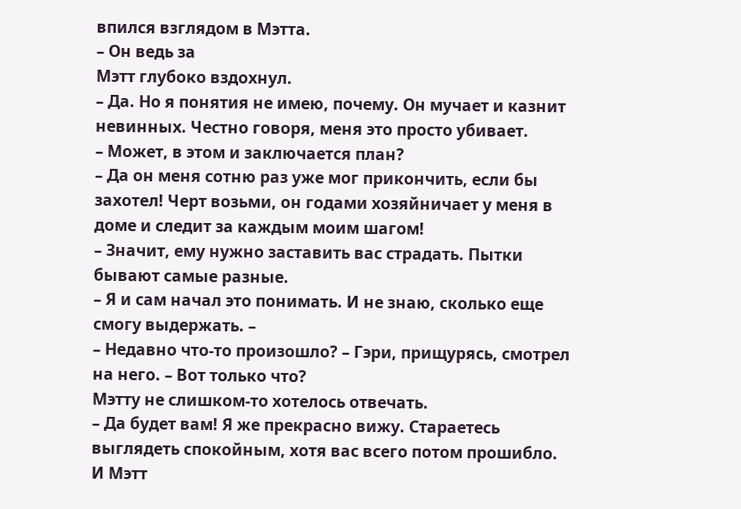впился взглядом в Мэтта.
– Он ведь за
Мэтт глубоко вздохнул.
– Да. Но я понятия не имею, почему. Он мучает и казнит невинных. Честно говоря, меня это просто убивает.
– Может, в этом и заключается план?
– Да он меня сотню раз уже мог прикончить, если бы захотел! Черт возьми, он годами хозяйничает у меня в доме и следит за каждым моим шагом!
– Значит, ему нужно заставить вас страдать. Пытки бывают самые разные.
– Я и сам начал это понимать. И не знаю, сколько еще смогу выдержать. –
– Недавно что-то произошло? – Гэри, прищурясь, смотрел на него. – Вот только что?
Мэтту не слишком-то хотелось отвечать.
– Да будет вам! Я же прекрасно вижу. Стараетесь выглядеть спокойным, хотя вас всего потом прошибло.
И Мэтт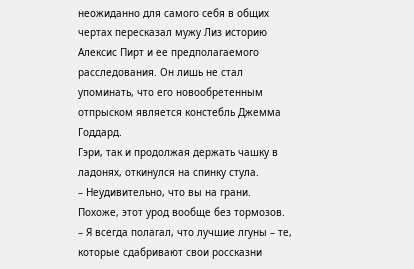неожиданно для самого себя в общих чертах пересказал мужу Лиз историю Алексис Пирт и ее предполагаемого расследования. Он лишь не стал упоминать, что его новообретенным отпрыском является констебль Джемма Годдард.
Гэри, так и продолжая держать чашку в ладонях, откинулся на спинку стула.
– Неудивительно, что вы на грани. Похоже, этот урод вообще без тормозов.
– Я всегда полагал, что лучшие лгуны – те, которые сдабривают свои россказни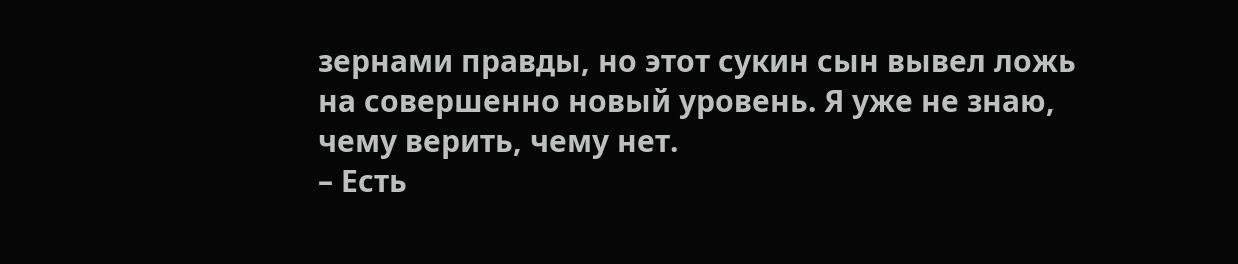зернами правды, но этот сукин сын вывел ложь на совершенно новый уровень. Я уже не знаю, чему верить, чему нет.
– Есть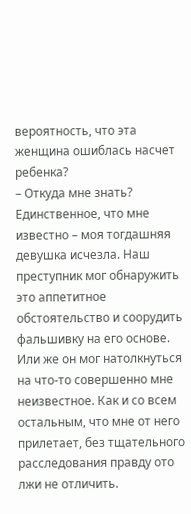вероятность, что эта женщина ошиблась насчет ребенка?
– Откуда мне знать? Единственное, что мне известно – моя тогдашняя девушка исчезла. Наш преступник мог обнаружить это аппетитное обстоятельство и соорудить фальшивку на его основе. Или же он мог натолкнуться на что-то совершенно мне неизвестное. Как и со всем остальным, что мне от него прилетает, без тщательного расследования правду ото лжи не отличить.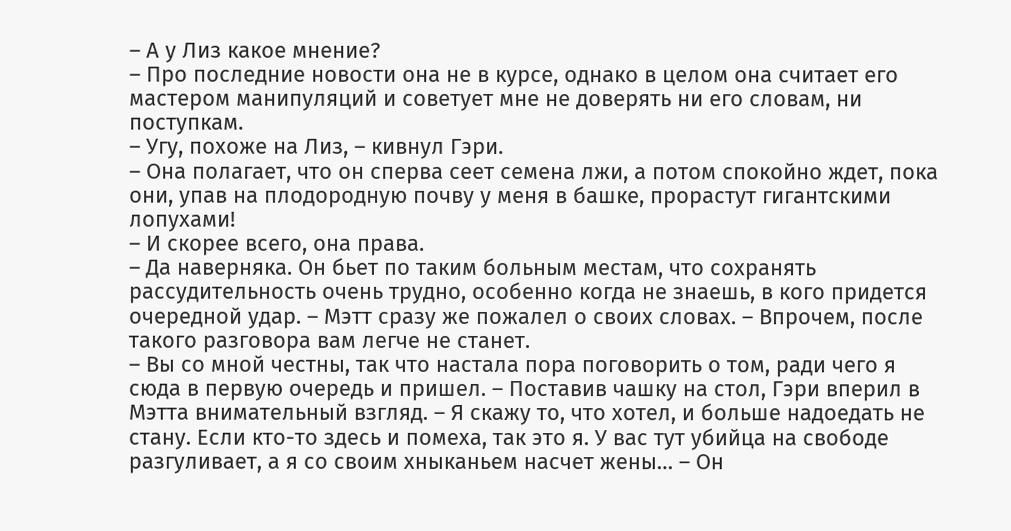– А у Лиз какое мнение?
– Про последние новости она не в курсе, однако в целом она считает его мастером манипуляций и советует мне не доверять ни его словам, ни поступкам.
– Угу, похоже на Лиз, – кивнул Гэри.
– Она полагает, что он сперва сеет семена лжи, а потом спокойно ждет, пока они, упав на плодородную почву у меня в башке, прорастут гигантскими лопухами!
– И скорее всего, она права.
– Да наверняка. Он бьет по таким больным местам, что сохранять рассудительность очень трудно, особенно когда не знаешь, в кого придется очередной удар. – Мэтт сразу же пожалел о своих словах. – Впрочем, после такого разговора вам легче не станет.
– Вы со мной честны, так что настала пора поговорить о том, ради чего я сюда в первую очередь и пришел. – Поставив чашку на стол, Гэри вперил в Мэтта внимательный взгляд. – Я скажу то, что хотел, и больше надоедать не стану. Если кто-то здесь и помеха, так это я. У вас тут убийца на свободе разгуливает, а я со своим хныканьем насчет жены… – Он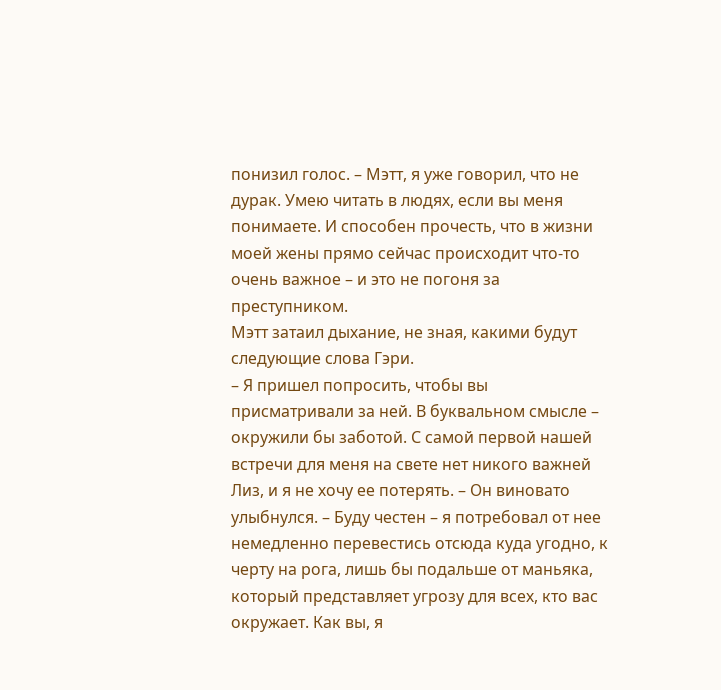понизил голос. – Мэтт, я уже говорил, что не дурак. Умею читать в людях, если вы меня понимаете. И способен прочесть, что в жизни моей жены прямо сейчас происходит что-то очень важное – и это не погоня за преступником.
Мэтт затаил дыхание, не зная, какими будут следующие слова Гэри.
– Я пришел попросить, чтобы вы присматривали за ней. В буквальном смысле – окружили бы заботой. С самой первой нашей встречи для меня на свете нет никого важней Лиз, и я не хочу ее потерять. – Он виновато улыбнулся. – Буду честен – я потребовал от нее немедленно перевестись отсюда куда угодно, к черту на рога, лишь бы подальше от маньяка, который представляет угрозу для всех, кто вас окружает. Как вы, я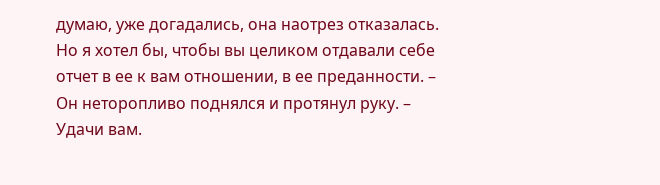думаю, уже догадались, она наотрез отказалась. Но я хотел бы, чтобы вы целиком отдавали себе отчет в ее к вам отношении, в ее преданности. – Он неторопливо поднялся и протянул руку. – Удачи вам.